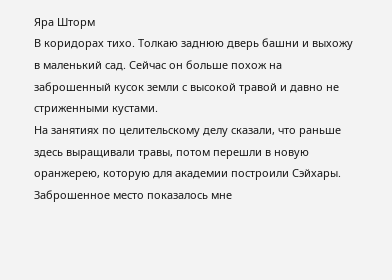Яра Шторм
В коридорах тихо. Толкаю заднюю дверь башни и выхожу в маленький сад. Сейчас он больше похож на заброшенный кусок земли с высокой травой и давно не стриженными кустами.
На занятиях по целительскому делу сказали, что раньше здесь выращивали травы, потом перешли в новую оранжерею, которую для академии построили Сэйхары. Заброшенное место показалось мне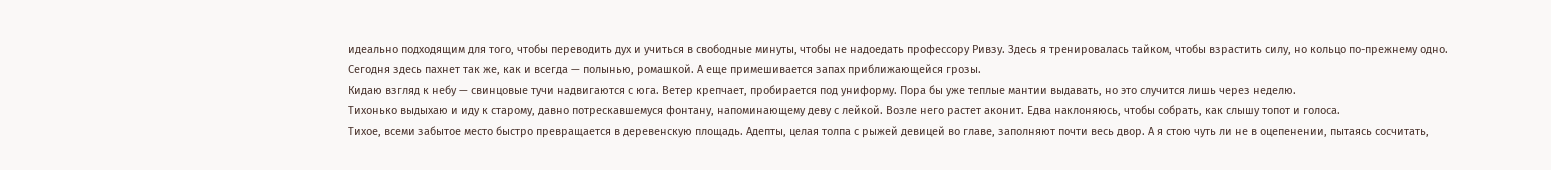идеально подходящим для того, чтобы переводить дух и учиться в свободные минуты, чтобы не надоедать профессору Ривзу. Здесь я тренировалась тайком, чтобы взрастить силу, но кольцо по-прежнему одно.
Сегодня здесь пахнет так же, как и всегда — полынью, ромашкой. А еще примешивается запах приближающейся грозы.
Кидаю взгляд к небу — свинцовые тучи надвигаются с юга. Ветер крепчает, пробирается под униформу. Пора бы уже теплые мантии выдавать, но это случится лишь через неделю.
Тихонько выдыхаю и иду к старому, давно потрескавшемуся фонтану, напоминающему деву с лейкой. Возле него растет аконит. Едва наклоняюсь, чтобы собрать, как слышу топот и голоса.
Тихое, всеми забытое место быстро превращается в деревенскую площадь. Адепты, целая толпа с рыжей девицей во главе, заполняют почти весь двор. А я стою чуть ли не в оцепенении, пытаясь сосчитать,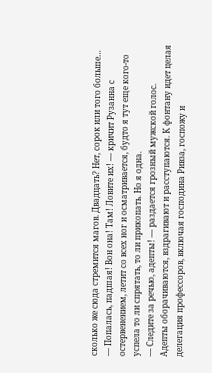сколько же сюда стремится магов. Двадцать? Нет, сорок или того больше…
— Попалась, падшая! Вон она! Там! Ловите их! — кричит Рузанна с остервенением, летит со всех ног и осматривается, будто я тут еще кого-то успела то ли спрятать, то ли прикопать. Но я одна.
— Следите за речью, адепты! — раздается грозный мужской голос.
Адепты оборачиваются, вздрагивают и расступаются. К фонтану идет целая делегация профессоров, включая господина Ривза, госпожу и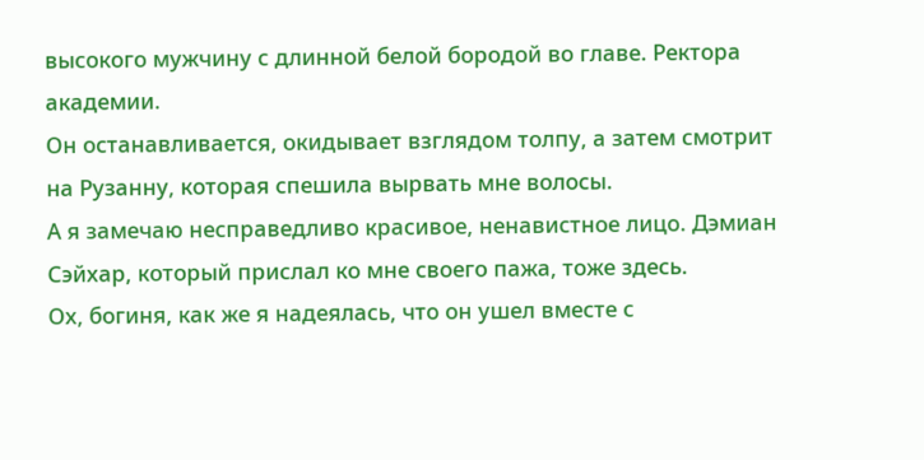высокого мужчину с длинной белой бородой во главе. Ректора академии.
Он останавливается, окидывает взглядом толпу, а затем смотрит на Рузанну, которая спешила вырвать мне волосы.
А я замечаю несправедливо красивое, ненавистное лицо. Дэмиан Сэйхар, который прислал ко мне своего пажа, тоже здесь.
Ох, богиня, как же я надеялась, что он ушел вместе с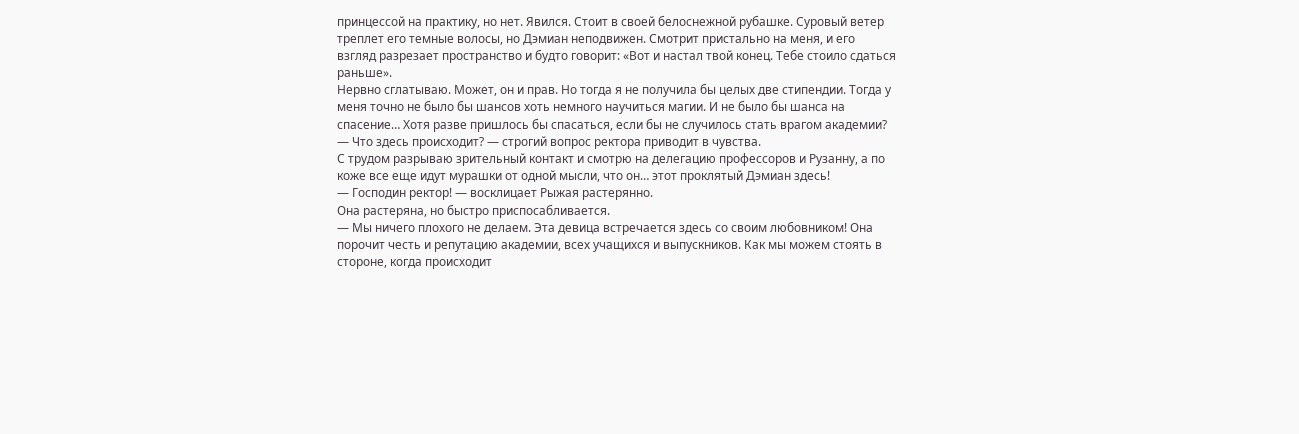принцессой на практику, но нет. Явился. Стоит в своей белоснежной рубашке. Суровый ветер треплет его темные волосы, но Дэмиан неподвижен. Смотрит пристально на меня, и его взгляд разрезает пространство и будто говорит: «Вот и настал твой конец. Тебе стоило сдаться раньше».
Нервно сглатываю. Может, он и прав. Но тогда я не получила бы целых две стипендии. Тогда у меня точно не было бы шансов хоть немного научиться магии. И не было бы шанса на спасение… Хотя разве пришлось бы спасаться, если бы не случилось стать врагом академии?
— Что здесь происходит? — строгий вопрос ректора приводит в чувства.
С трудом разрываю зрительный контакт и смотрю на делегацию профессоров и Рузанну, а по коже все еще идут мурашки от одной мысли, что он… этот проклятый Дэмиан здесь!
— Господин ректор! — восклицает Рыжая растерянно.
Она растеряна, но быстро приспосабливается.
— Мы ничего плохого не делаем. Эта девица встречается здесь со своим любовником! Она порочит честь и репутацию академии, всех учащихся и выпускников. Как мы можем стоять в стороне, когда происходит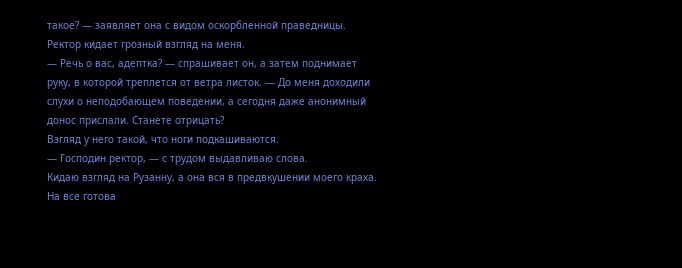такое? — заявляет она с видом оскорбленной праведницы.
Ректор кидает грозный взгляд на меня.
— Речь о вас, адептка? — спрашивает он, а затем поднимает руку, в которой треплется от ветра листок. — До меня доходили слухи о неподобающем поведении, а сегодня даже анонимный донос прислали. Станете отрицать?
Взгляд у него такой, что ноги подкашиваются.
— Господин ректор, — с трудом выдавливаю слова.
Кидаю взгляд на Рузанну, а она вся в предвкушении моего краха. На все готова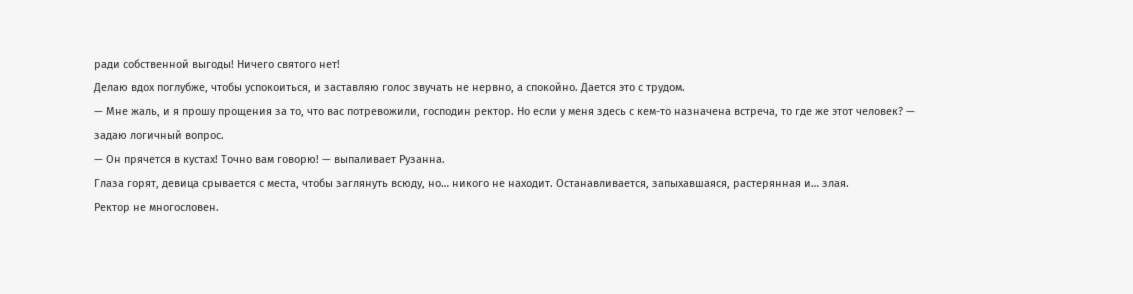ради собственной выгоды! Ничего святого нет!
Делаю вдох поглубже, чтобы успокоиться, и заставляю голос звучать не нервно, а спокойно. Дается это с трудом.
— Мне жаль, и я прошу прощения за то, что вас потревожили, господин ректор. Но если у меня здесь с кем-то назначена встреча, то где же этот человек? — задаю логичный вопрос.
— Он прячется в кустах! Точно вам говорю! — выпаливает Рузанна.
Глаза горят, девица срывается с места, чтобы заглянуть всюду, но… никого не находит. Останавливается, запыхавшаяся, растерянная и… злая.
Ректор не многословен.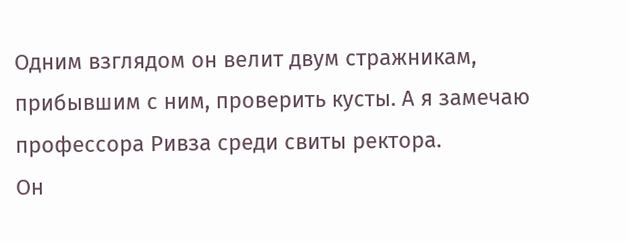Одним взглядом он велит двум стражникам, прибывшим с ним, проверить кусты. А я замечаю профессора Ривза среди свиты ректора.
Он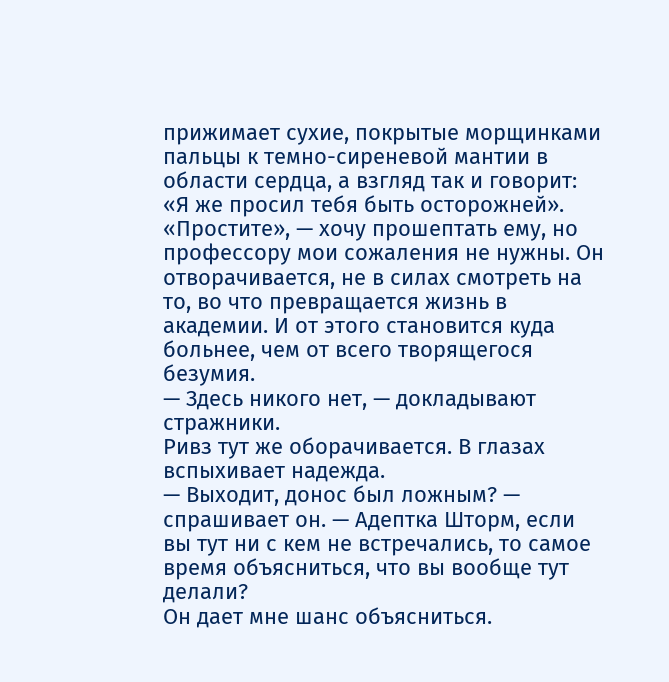прижимает сухие, покрытые морщинками пальцы к темно-сиреневой мантии в области сердца, а взгляд так и говорит: «Я же просил тебя быть осторожней».
«Простите», — хочу прошептать ему, но профессору мои сожаления не нужны. Он отворачивается, не в силах смотреть на то, во что превращается жизнь в академии. И от этого становится куда больнее, чем от всего творящегося безумия.
— Здесь никого нет, — докладывают стражники.
Ривз тут же оборачивается. В глазах вспыхивает надежда.
— Выходит, донос был ложным? — спрашивает он. — Адептка Шторм, если вы тут ни с кем не встречались, то самое время объясниться, что вы вообще тут делали?
Он дает мне шанс объясниться.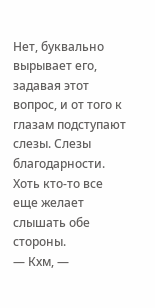Нет, буквально вырывает его, задавая этот вопрос, и от того к глазам подступают слезы. Слезы благодарности.
Хоть кто-то все еще желает слышать обе стороны.
— Кхм, —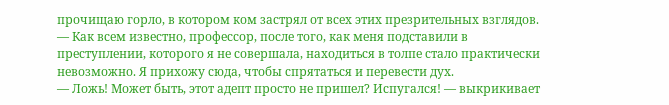прочищаю горло, в котором ком застрял от всех этих презрительных взглядов. — Как всем известно, профессор, после того, как меня подставили в преступлении, которого я не совершала, находиться в толпе стало практически невозможно. Я прихожу сюда, чтобы спрятаться и перевести дух.
— Ложь! Может быть, этот адепт просто не пришел? Испугался! — выкрикивает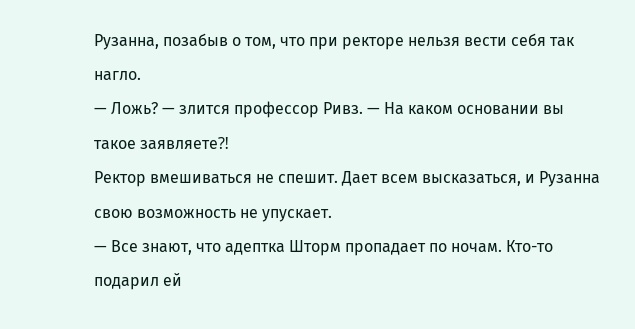Рузанна, позабыв о том, что при ректоре нельзя вести себя так нагло.
— Ложь? — злится профессор Ривз. — На каком основании вы такое заявляете⁈
Ректор вмешиваться не спешит. Дает всем высказаться, и Рузанна свою возможность не упускает.
— Все знают, что адептка Шторм пропадает по ночам. Кто-то подарил ей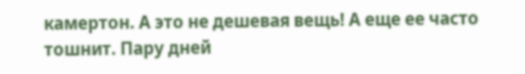камертон. А это не дешевая вещь! А еще ее часто тошнит. Пару дней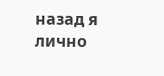назад я лично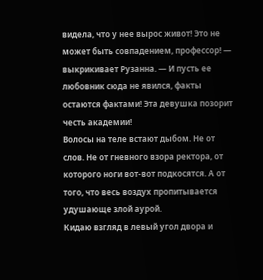видела, что у нее вырос живот! Это не может быть совпадением, профессор! — выкрикивает Рузанна. — И пусть ее любовник сюда не явился, факты остаются фактами! Эта девушка позорит честь академии!
Волосы на теле встают дыбом. Не от слов. Не от гневного взора ректора, от которого ноги вот-вот подкосятся. А от того, что весь воздух пропитывается удушающе злой аурой.
Кидаю взгляд в левый угол двора и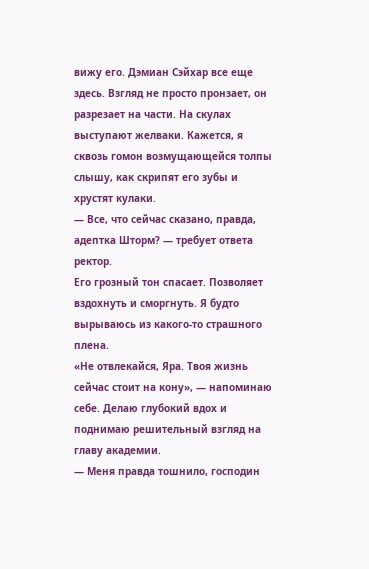вижу его. Дэмиан Сэйхар все еще здесь. Взгляд не просто пронзает, он разрезает на части. На скулах выступают желваки. Кажется, я сквозь гомон возмущающейся толпы слышу, как скрипят его зубы и хрустят кулаки.
— Все, что сейчас сказано, правда, адептка Шторм? — требует ответа ректор.
Его грозный тон спасает. Позволяет вздохнуть и сморгнуть. Я будто вырываюсь из какого-то страшного плена.
«Не отвлекайся, Яра. Твоя жизнь сейчас стоит на кону», — напоминаю себе. Делаю глубокий вдох и поднимаю решительный взгляд на главу академии.
— Меня правда тошнило, господин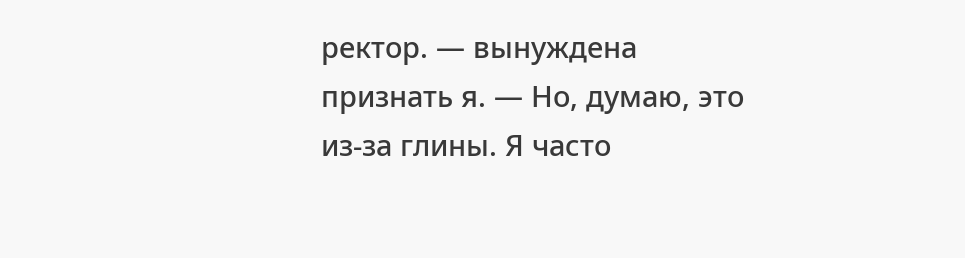ректор. — вынуждена признать я. — Но, думаю, это из-за глины. Я часто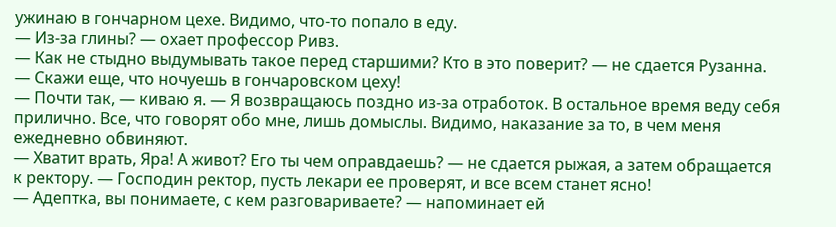ужинаю в гончарном цехе. Видимо, что-то попало в еду.
— Из-за глины? — охает профессор Ривз.
— Как не стыдно выдумывать такое перед старшими? Кто в это поверит? — не сдается Рузанна. — Скажи еще, что ночуешь в гончаровском цеху!
— Почти так, — киваю я. — Я возвращаюсь поздно из-за отработок. В остальное время веду себя прилично. Все, что говорят обо мне, лишь домыслы. Видимо, наказание за то, в чем меня ежедневно обвиняют.
— Хватит врать, Яра! А живот? Его ты чем оправдаешь? — не сдается рыжая, а затем обращается к ректору. — Господин ректор, пусть лекари ее проверят, и все всем станет ясно!
— Адептка, вы понимаете, с кем разговариваете? — напоминает ей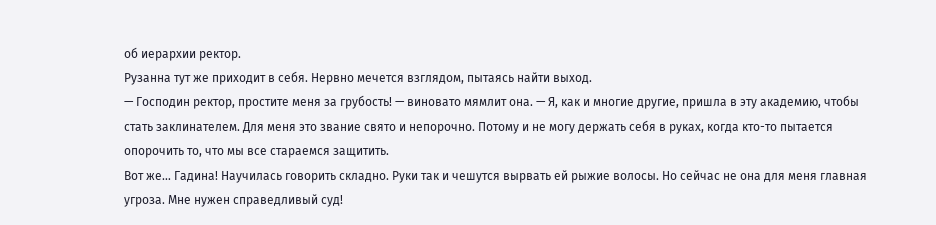об иерархии ректор.
Рузанна тут же приходит в себя. Нервно мечется взглядом, пытаясь найти выход.
— Господин ректор, простите меня за грубость! — виновато мямлит она. — Я, как и многие другие, пришла в эту академию, чтобы стать заклинателем. Для меня это звание свято и непорочно. Потому и не могу держать себя в руках, когда кто-то пытается опорочить то, что мы все стараемся защитить.
Вот же… Гадина! Научилась говорить складно. Руки так и чешутся вырвать ей рыжие волосы. Но сейчас не она для меня главная угроза. Мне нужен справедливый суд!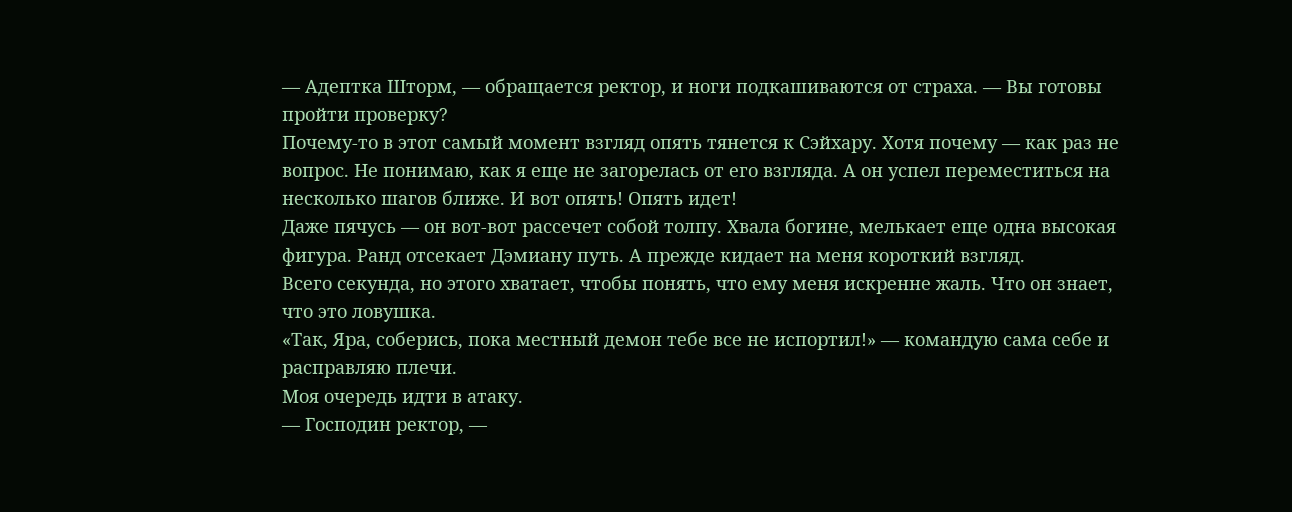— Адептка Шторм, — обращается ректор, и ноги подкашиваются от страха. — Вы готовы пройти проверку?
Почему-то в этот самый момент взгляд опять тянется к Сэйхару. Хотя почему — как раз не вопрос. Не понимаю, как я еще не загорелась от его взгляда. А он успел переместиться на несколько шагов ближе. И вот опять! Опять идет!
Даже пячусь — он вот-вот рассечет собой толпу. Хвала богине, мелькает еще одна высокая фигура. Ранд отсекает Дэмиану путь. А прежде кидает на меня короткий взгляд.
Всего секунда, но этого хватает, чтобы понять, что ему меня искренне жаль. Что он знает, что это ловушка.
«Так, Яра, соберись, пока местный демон тебе все не испортил!» — командую сама себе и расправляю плечи.
Моя очередь идти в атаку.
— Господин ректор, —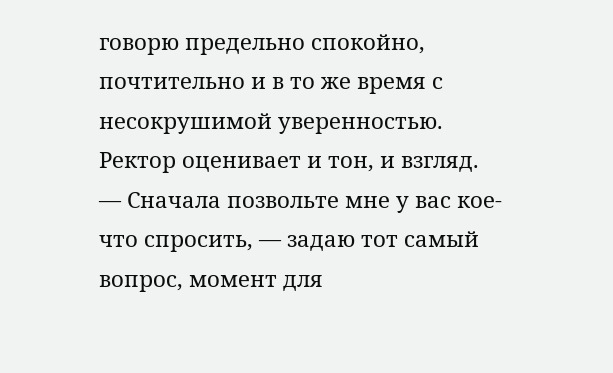говорю предельно спокойно, почтительно и в то же время с несокрушимой уверенностью.
Ректор оценивает и тон, и взгляд.
— Сначала позвольте мне у вас кое-что спросить, — задаю тот самый вопрос, момент для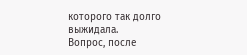которого так долго выжидала.
Вопрос, после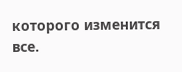которого изменится все.